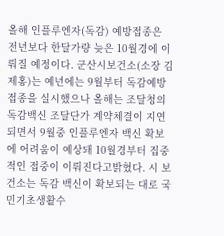올해 인플루엔자(독감) 예방접종은 전년보다 한달가량 늦은 10월경에 이뤄질 예정이다. 군산시보건소(소장 김제홍)는 예년에는 9월부터 독감예방접종을 실시했으나 올해는 조달청의 독감백신 조달단가 계약체결이 지연되면서 9월중 인플루엔자 백신 확보에 어려움이 예상돼 10월경부터 집중적인 접중이 이뤄진다고밝혔다. 시 보건소는 독감 백신이 확보되는 대로 국민기초생활수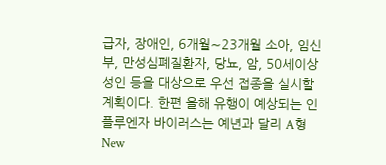급자, 장애인, 6개월∼23개월 소아, 임신부, 만성심폐질환자, 당뇨, 암, 50세이상 성인 등을 대상으로 우선 접종을 실시할 계획이다. 한편 올해 유행이 예상되는 인플루엔자 바이러스는 예년과 달리 A형 New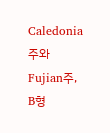Caledonia주와 Fujian주, B형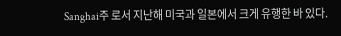Sanghai주 로서 지난해 미국과 일본에서 크게 유행한 바 있다.